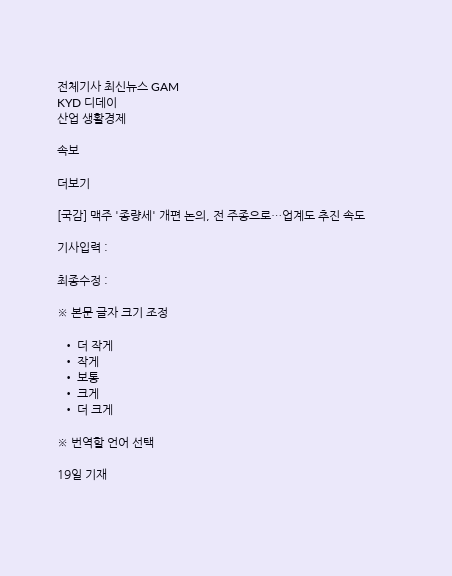전체기사 최신뉴스 GAM
KYD 디데이
산업 생활경제

속보

더보기

[국감] 맥주 '종량세' 개편 논의, 전 주종으로…업계도 추진 속도

기사입력 :

최종수정 :

※ 본문 글자 크기 조정

  • 더 작게
  • 작게
  • 보통
  • 크게
  • 더 크게

※ 번역할 언어 선택

19일 기재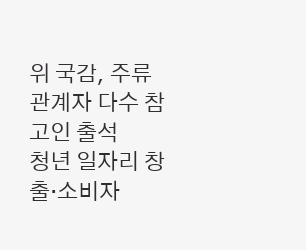위 국감, 주류 관계자 다수 참고인 출석
청년 일자리 창출·소비자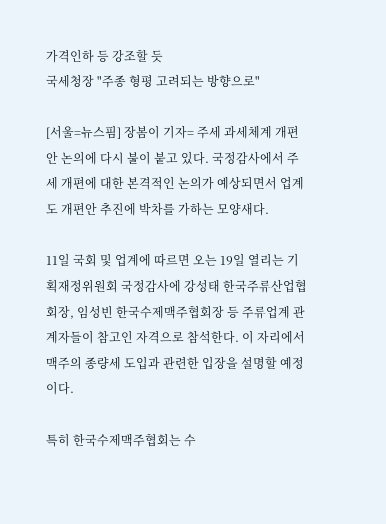가격인하 등 강조할 듯
국세청장 "주종 형평 고려되는 방향으로"

[서울=뉴스핌] 장봄이 기자= 주세 과세체계 개편안 논의에 다시 불이 붙고 있다. 국정감사에서 주세 개편에 대한 본격적인 논의가 예상되면서 업계도 개편안 추진에 박차를 가하는 모양새다.

11일 국회 및 업계에 따르면 오는 19일 열리는 기획재정위원회 국정감사에 강성태 한국주류산업협회장, 임성빈 한국수제맥주협회장 등 주류업계 관계자들이 참고인 자격으로 참석한다. 이 자리에서 맥주의 종량세 도입과 관련한 입장을 설명할 예정이다.

특히 한국수제맥주협회는 수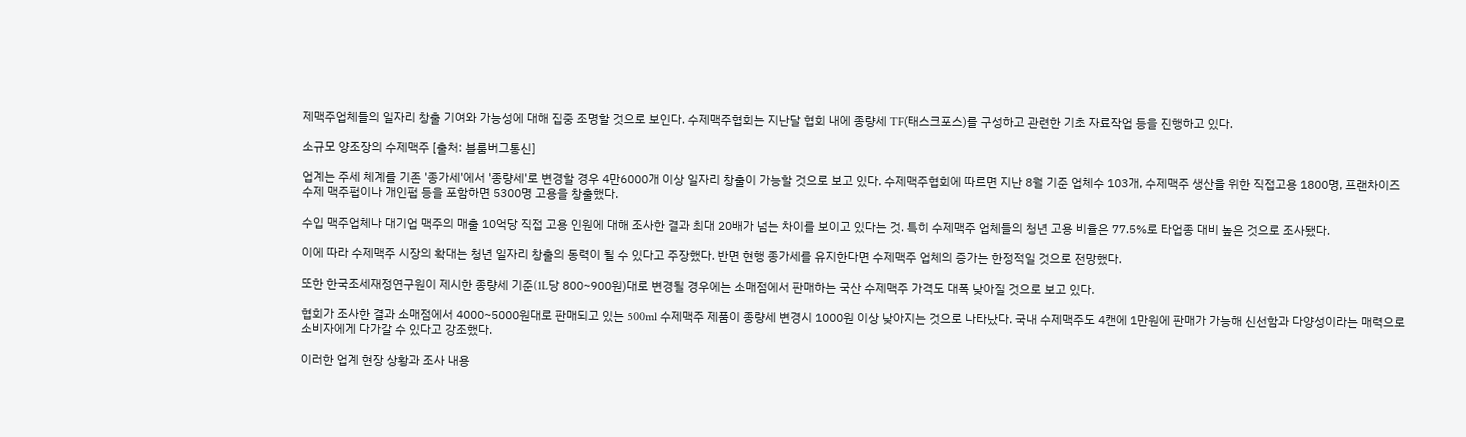제맥주업체들의 일자리 창출 기여와 가능성에 대해 집중 조명할 것으로 보인다. 수제맥주협회는 지난달 협회 내에 종량세 TF(태스크포스)를 구성하고 관련한 기초 자료작업 등을 진행하고 있다.

소규모 양조장의 수제맥주 [출처: 블룸버그통신]

업계는 주세 체계를 기존 '종가세'에서 '종량세'로 변경할 경우 4만6000개 이상 일자리 창출이 가능할 것으로 보고 있다. 수제맥주협회에 따르면 지난 8월 기준 업체수 103개, 수제맥주 생산을 위한 직접고용 1800명, 프랜차이즈 수제 맥주펍이나 개인펍 등을 포함하면 5300명 고용을 창출했다.

수입 맥주업체나 대기업 맥주의 매출 10억당 직접 고용 인원에 대해 조사한 결과 최대 20배가 넘는 차이를 보이고 있다는 것. 특히 수제맥주 업체들의 청년 고용 비율은 77.5%로 타업종 대비 높은 것으로 조사됐다.

이에 따라 수제맥주 시장의 확대는 청년 일자리 창출의 동력이 될 수 있다고 주장했다. 반면 현행 종가세를 유지한다면 수제맥주 업체의 증가는 한정적일 것으로 전망했다.

또한 한국조세재정연구원이 제시한 종량세 기준(1L당 800~900원)대로 변경될 경우에는 소매점에서 판매하는 국산 수제맥주 가격도 대폭 낮아질 것으로 보고 있다.

협회가 조사한 결과 소매점에서 4000~5000원대로 판매되고 있는 500ml 수제맥주 제품이 종량세 변경시 1000원 이상 낮아지는 것으로 나타났다. 국내 수제맥주도 4캔에 1만원에 판매가 가능해 신선함과 다양성이라는 매력으로 소비자에게 다가갈 수 있다고 강조했다.

이러한 업계 현장 상황과 조사 내용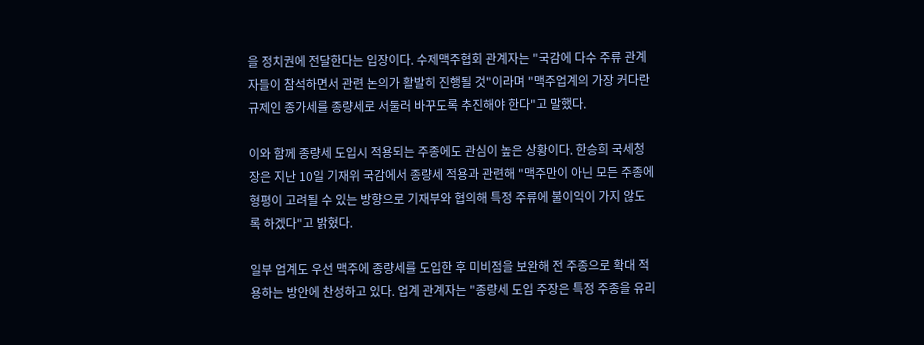을 정치권에 전달한다는 입장이다. 수제맥주협회 관계자는 "국감에 다수 주류 관계자들이 참석하면서 관련 논의가 활발히 진행될 것"이라며 "맥주업계의 가장 커다란 규제인 종가세를 종량세로 서둘러 바꾸도록 추진해야 한다"고 말했다.

이와 함께 종량세 도입시 적용되는 주종에도 관심이 높은 상황이다. 한승희 국세청장은 지난 10일 기재위 국감에서 종량세 적용과 관련해 "맥주만이 아닌 모든 주종에 형평이 고려될 수 있는 방향으로 기재부와 협의해 특정 주류에 불이익이 가지 않도록 하겠다"고 밝혔다.

일부 업계도 우선 맥주에 종량세를 도입한 후 미비점을 보완해 전 주종으로 확대 적용하는 방안에 찬성하고 있다. 업계 관계자는 "종량세 도입 주장은 특정 주종을 유리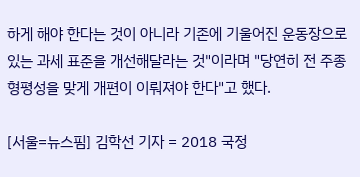하게 해야 한다는 것이 아니라 기존에 기울어진 운동장으로 있는 과세 표준을 개선해달라는 것"이라며 "당연히 전 주종 형평성을 맞게 개편이 이뤄져야 한다"고 했다.

[서울=뉴스핌] 김학선 기자 = 2018 국정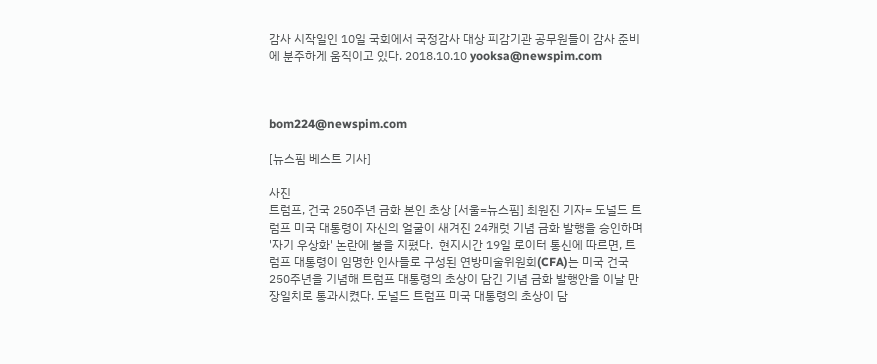감사 시작일인 10일 국회에서 국정감사 대상 피감기관 공무원들이 감사 준비에 분주하게 움직이고 있다. 2018.10.10 yooksa@newspim.com



bom224@newspim.com

[뉴스핌 베스트 기사]

사진
트럼프, 건국 250주년 금화 본인 초상 [서울=뉴스핌] 최원진 기자= 도널드 트럼프 미국 대통령이 자신의 얼굴이 새겨진 24캐럿 기념 금화 발행을 승인하며 '자기 우상화' 논란에 불을 지폈다.  현지시간 19일 로이터 통신에 따르면, 트럼프 대통령이 임명한 인사들로 구성된 연방미술위원회(CFA)는 미국 건국 250주년을 기념해 트럼프 대통령의 초상이 담긴 기념 금화 발행안을 이날 만장일치로 통과시켰다. 도널드 트럼프 미국 대통령의 초상이 담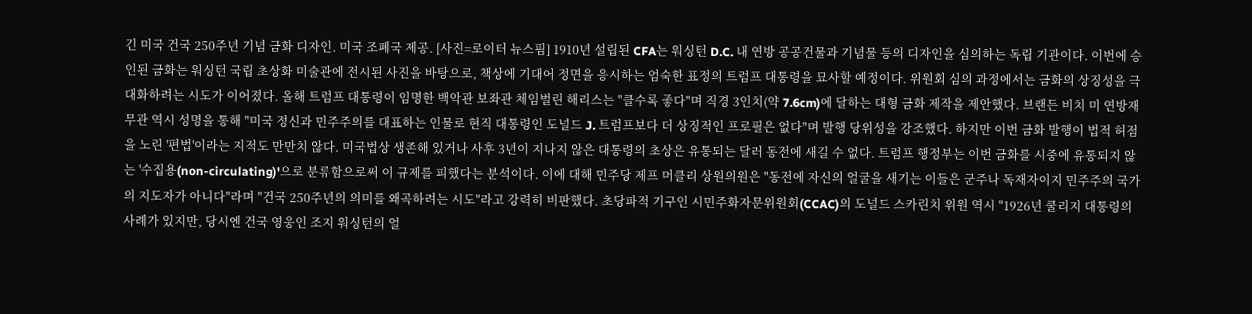긴 미국 건국 250주년 기념 금화 디자인. 미국 조폐국 제공. [사진=로이터 뉴스핌] 1910년 설립된 CFA는 워싱턴 D.C. 내 연방 공공건물과 기념물 등의 디자인을 심의하는 독립 기관이다. 이번에 승인된 금화는 워싱턴 국립 초상화 미술관에 전시된 사진을 바탕으로, 책상에 기대어 정면을 응시하는 엄숙한 표정의 트럼프 대통령을 묘사할 예정이다. 위원회 심의 과정에서는 금화의 상징성을 극대화하려는 시도가 이어졌다. 올해 트럼프 대통령이 임명한 백악관 보좌관 체임벌린 해리스는 "클수록 좋다"며 직경 3인치(약 7.6cm)에 달하는 대형 금화 제작을 제안했다. 브랜든 비치 미 연방재무관 역시 성명을 통해 "미국 정신과 민주주의를 대표하는 인물로 현직 대통령인 도널드 J. 트럼프보다 더 상징적인 프로필은 없다"며 발행 당위성을 강조했다. 하지만 이번 금화 발행이 법적 허점을 노린 '편법'이라는 지적도 만만치 않다. 미국법상 생존해 있거나 사후 3년이 지나지 않은 대통령의 초상은 유통되는 달러 동전에 새길 수 없다. 트럼프 행정부는 이번 금화를 시중에 유통되지 않는 '수집용(non-circulating)'으로 분류함으로써 이 규제를 피했다는 분석이다. 이에 대해 민주당 제프 머클리 상원의원은 "동전에 자신의 얼굴을 새기는 이들은 군주나 독재자이지 민주주의 국가의 지도자가 아니다"라며 "건국 250주년의 의미를 왜곡하려는 시도"라고 강력히 비판했다. 초당파적 기구인 시민주화자문위원회(CCAC)의 도널드 스카린치 위원 역시 "1926년 쿨리지 대통령의 사례가 있지만, 당시엔 건국 영웅인 조지 워싱턴의 얼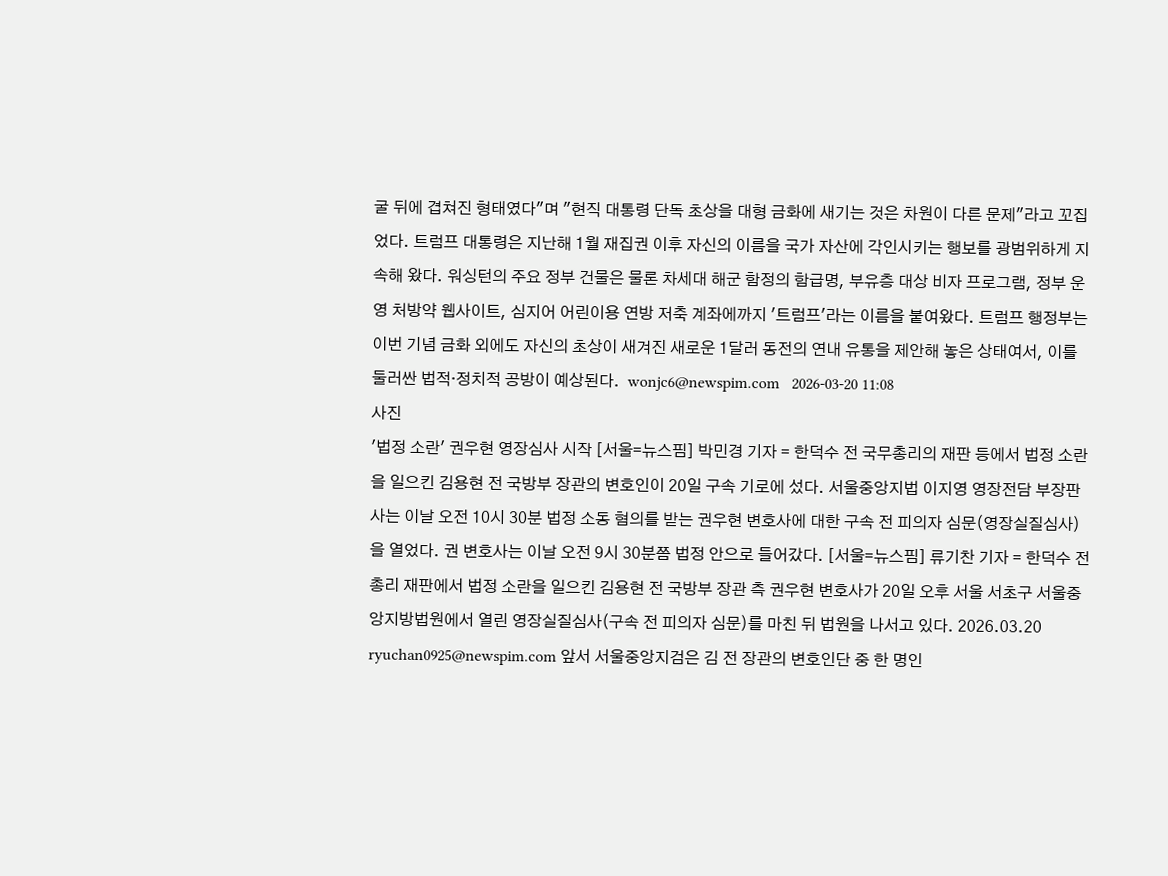굴 뒤에 겹쳐진 형태였다"며 "현직 대통령 단독 초상을 대형 금화에 새기는 것은 차원이 다른 문제"라고 꼬집었다. 트럼프 대통령은 지난해 1월 재집권 이후 자신의 이름을 국가 자산에 각인시키는 행보를 광범위하게 지속해 왔다. 워싱턴의 주요 정부 건물은 물론 차세대 해군 함정의 함급명, 부유층 대상 비자 프로그램, 정부 운영 처방약 웹사이트, 심지어 어린이용 연방 저축 계좌에까지 '트럼프'라는 이름을 붙여왔다. 트럼프 행정부는 이번 기념 금화 외에도 자신의 초상이 새겨진 새로운 1달러 동전의 연내 유통을 제안해 놓은 상태여서, 이를 둘러싼 법적·정치적 공방이 예상된다.  wonjc6@newspim.com   2026-03-20 11:08
사진
'법정 소란' 권우현 영장심사 시작 [서울=뉴스핌] 박민경 기자 = 한덕수 전 국무총리의 재판 등에서 법정 소란을 일으킨 김용현 전 국방부 장관의 변호인이 20일 구속 기로에 섰다. 서울중앙지법 이지영 영장전담 부장판사는 이날 오전 10시 30분 법정 소동 혐의를 받는 권우현 변호사에 대한 구속 전 피의자 심문(영장실질심사)을 열었다. 권 변호사는 이날 오전 9시 30분쯤 법정 안으로 들어갔다. [서울=뉴스핌] 류기찬 기자 = 한덕수 전 총리 재판에서 법정 소란을 일으킨 김용현 전 국방부 장관 측 권우현 변호사가 20일 오후 서울 서초구 서울중앙지방법원에서 열린 영장실질심사(구속 전 피의자 심문)를 마친 뒤 법원을 나서고 있다. 2026.03.20 ryuchan0925@newspim.com 앞서 서울중앙지검은 김 전 장관의 변호인단 중 한 명인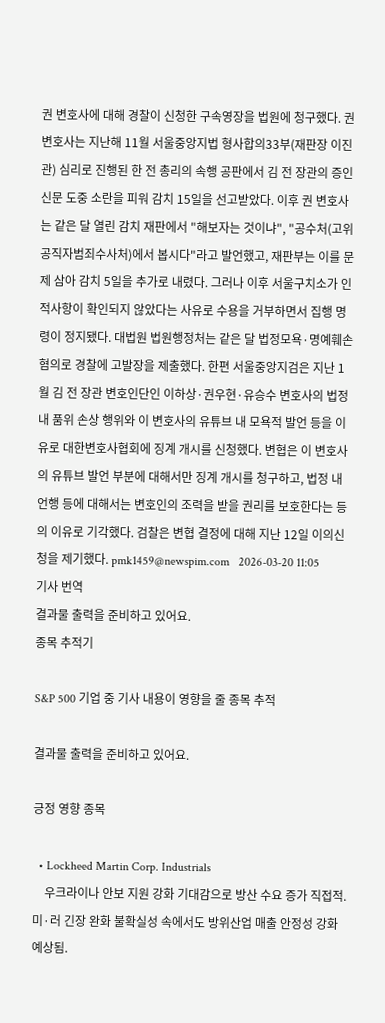권 변호사에 대해 경찰이 신청한 구속영장을 법원에 청구했다. 권 변호사는 지난해 11월 서울중앙지법 형사합의33부(재판장 이진관) 심리로 진행된 한 전 총리의 속행 공판에서 김 전 장관의 증인신문 도중 소란을 피워 감치 15일을 선고받았다. 이후 권 변호사는 같은 달 열린 감치 재판에서 "해보자는 것이냐", "공수처(고위공직자범죄수사처)에서 봅시다"라고 발언했고, 재판부는 이를 문제 삼아 감치 5일을 추가로 내렸다. 그러나 이후 서울구치소가 인적사항이 확인되지 않았다는 사유로 수용을 거부하면서 집행 명령이 정지됐다. 대법원 법원행정처는 같은 달 법정모욕·명예훼손 혐의로 경찰에 고발장을 제출했다. 한편 서울중앙지검은 지난 1월 김 전 장관 변호인단인 이하상·권우현·유승수 변호사의 법정 내 품위 손상 행위와 이 변호사의 유튜브 내 모욕적 발언 등을 이유로 대한변호사협회에 징계 개시를 신청했다. 변협은 이 변호사의 유튜브 발언 부분에 대해서만 징계 개시를 청구하고, 법정 내 언행 등에 대해서는 변호인의 조력을 받을 권리를 보호한다는 등의 이유로 기각했다. 검찰은 변협 결정에 대해 지난 12일 이의신청을 제기했다. pmk1459@newspim.com   2026-03-20 11:05
기사 번역
결과물 출력을 준비하고 있어요.
종목 추적기

S&P 500 기업 중 기사 내용이 영향을 줄 종목 추적

결과물 출력을 준비하고 있어요.

긍정 영향 종목

  • Lockheed Martin Corp. Industrials
    우크라이나 안보 지원 강화 기대감으로 방산 수요 증가 직접적. 미·러 긴장 완화 불확실성 속에서도 방위산업 매출 안정성 강화 예상됨.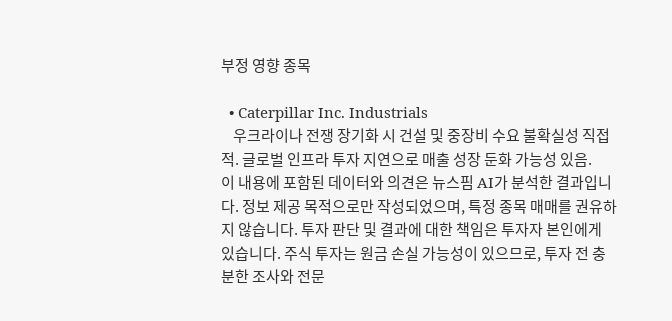부정 영향 종목

  • Caterpillar Inc. Industrials
    우크라이나 전쟁 장기화 시 건설 및 중장비 수요 불확실성 직접적. 글로벌 인프라 투자 지연으로 매출 성장 둔화 가능성 있음.
이 내용에 포함된 데이터와 의견은 뉴스핌 AI가 분석한 결과입니다. 정보 제공 목적으로만 작성되었으며, 특정 종목 매매를 권유하지 않습니다. 투자 판단 및 결과에 대한 책임은 투자자 본인에게 있습니다. 주식 투자는 원금 손실 가능성이 있으므로, 투자 전 충분한 조사와 전문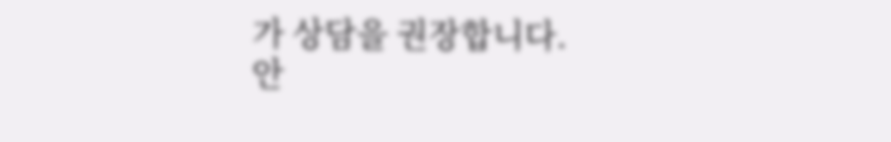가 상담을 권장합니다.
안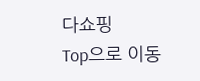다쇼핑
Top으로 이동